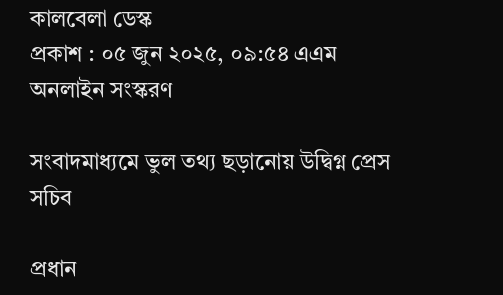কালবেলা ডেস্ক
প্রকাশ : ০৫ জুন ২০২৫, ০৯:৫৪ এএম
অনলাইন সংস্করণ

সংবাদমাধ্যমে ভুল তথ্য ছড়ানোয় উদ্বিগ্ন প্রেস সচিব

প্রধান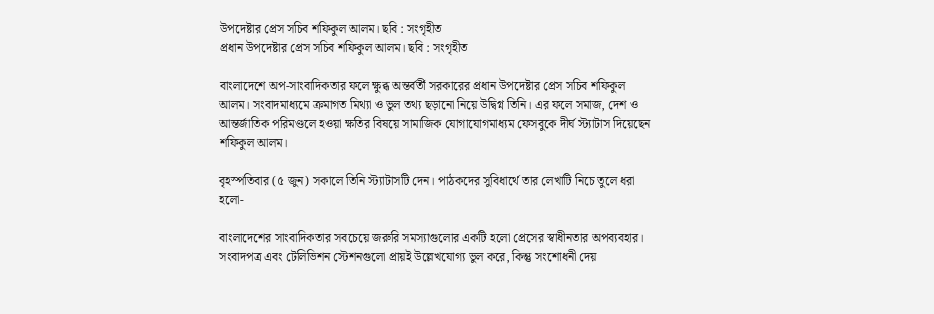উপদেষ্টার প্রেস সচিব শফিকুল আলম। ছবি : সংগৃহীত
প্রধান উপদেষ্টার প্রেস সচিব শফিকুল আলম। ছবি : সংগৃহীত

বাংলাদেশে অপ-সাংবাদিকতার ফলে ক্ষুব্ধ অন্তর্বর্তী সরকারের প্রধান উপদেষ্টার প্রেস সচিব শফিকুল আলম। সংবাদমাধ্যমে ক্রমাগত মিথ্যা ও ভুল তথ্য ছড়ানো নিয়ে উদ্বিগ্ন তিনি। এর ফলে সমাজ, দেশ ও আন্তর্জাতিক পরিমণ্ডলে হওয়া ক্ষতির বিষয়ে সামাজিক যোগাযোগমাধ্যম ফেসবুকে দীর্ঘ স্ট্যাটাস দিয়েছেন শফিকুল আলম।

বৃহস্পতিবার (৫ জুন) সকালে তিনি স্ট্যাটাসটি দেন। পাঠকদের সুবিধার্থে তার লেখাটি নিচে তুলে ধরা হলো-

বাংলাদেশের সাংবাদিকতার সবচেয়ে জরুরি সমস্যাগুলোর একটি হলো প্রেসের স্বাধীনতার অপব্যবহার। সংবাদপত্র এবং টেলিভিশন স্টেশনগুলো প্রায়ই উল্লেখযোগ্য ভুল করে, কিন্তু সংশোধনী দেয়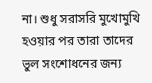না। শুধু সরাসরি মুখোমুখি হওয়ার পর তারা তাদের ভুল সংশোধনের জন্য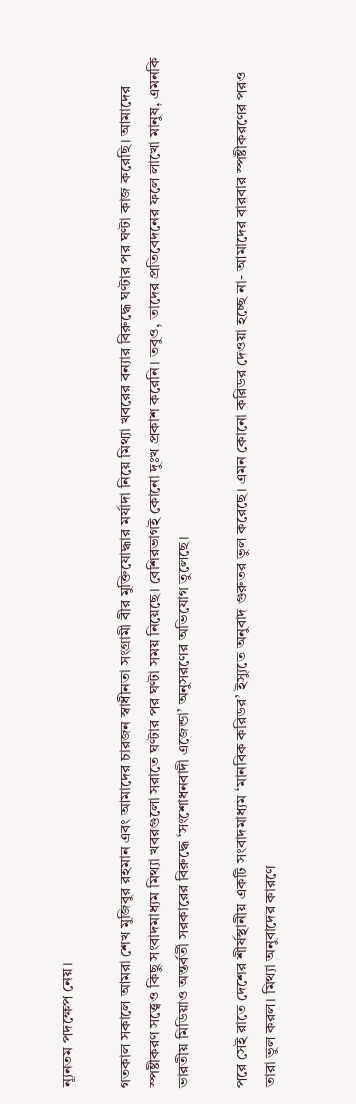ন্যূনতম পদক্ষেপ নেয়।

গতকাল সকালে আমরা শেখ মুজিবুর রহমান এবং আমাদের চারজন স্বাধীনতা সংগ্রামী বীর মুক্তিযোদ্ধার মর্যাদা নিয়ে মিথ্যা খবরের বন্যার বিরুদ্ধে ঘণ্টার পর ঘণ্টা কাজ করেছি। আমাদের স্পষ্টীকরণ সত্ত্বেও কিছু সংবাদমাধ্যম মিথ্যা খবরগুলো সরাতে ঘণ্টার পর ঘণ্টা সময় নিয়েছে। বেশিরভাগই কোনো দুঃখ প্রকাশ করেনি। তবুও, তাদের প্রতিবেদনের ফলে লাখো মানুষ, এমনকি ভারতীয় মিডিয়াও অন্তর্বর্তী সরকারের বিরুদ্ধে ‘সংশোধনবাদী এজেন্ডা’ অনুসরণের অভিযোগ তুলেছে।

পরে সেই রাতে দেশের শীর্ষস্থানীয় একটি সংবাদমাধ্যম ‘মানবিক করিডর’ ইস্যুতে অনুবাদ গুরুতর ভুল করেছে। এমন কোনো করিডর দেওয়া হচ্ছে না- আমাদের বারবার স্পষ্টীকরণের পরও তারা ভুল করল। মিথ্যা অনুবাদের কারণে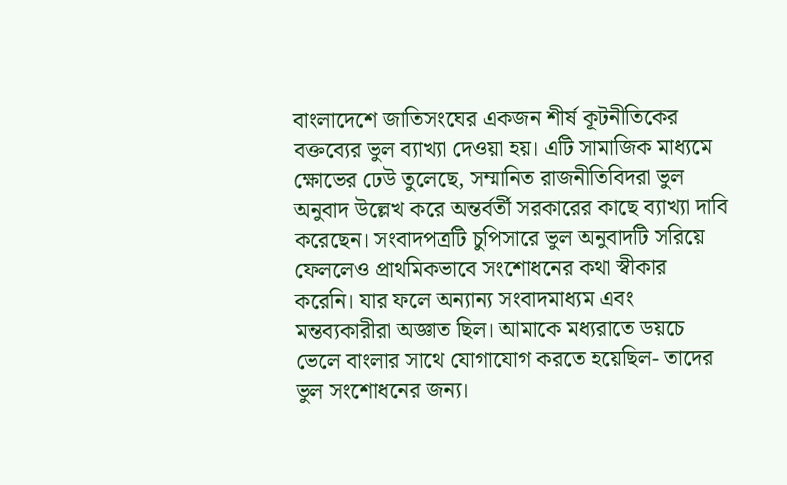বাংলাদেশে জাতিসংঘের একজন শীর্ষ কূটনীতিকের বক্তব্যের ভুল ব্যাখ্যা দেওয়া হয়। এটি সামাজিক মাধ্যমে ক্ষোভের ঢেউ তুলেছে, সম্মানিত রাজনীতিবিদরা ভুল অনুবাদ উল্লেখ করে অন্তর্বর্তী সরকারের কাছে ব্যাখ্যা দাবি করেছেন। সংবাদপত্রটি চুপিসারে ভুল অনুবাদটি সরিয়ে ফেললেও প্রাথমিকভাবে সংশোধনের কথা স্বীকার করেনি। যার ফলে অন্যান্য সংবাদমাধ্যম এবং মন্তব্যকারীরা অজ্ঞাত ছিল। আমাকে মধ্যরাতে ডয়চে ভেলে বাংলার সাথে যোগাযোগ করতে হয়েছিল- তাদের ভুল সংশোধনের জন্য।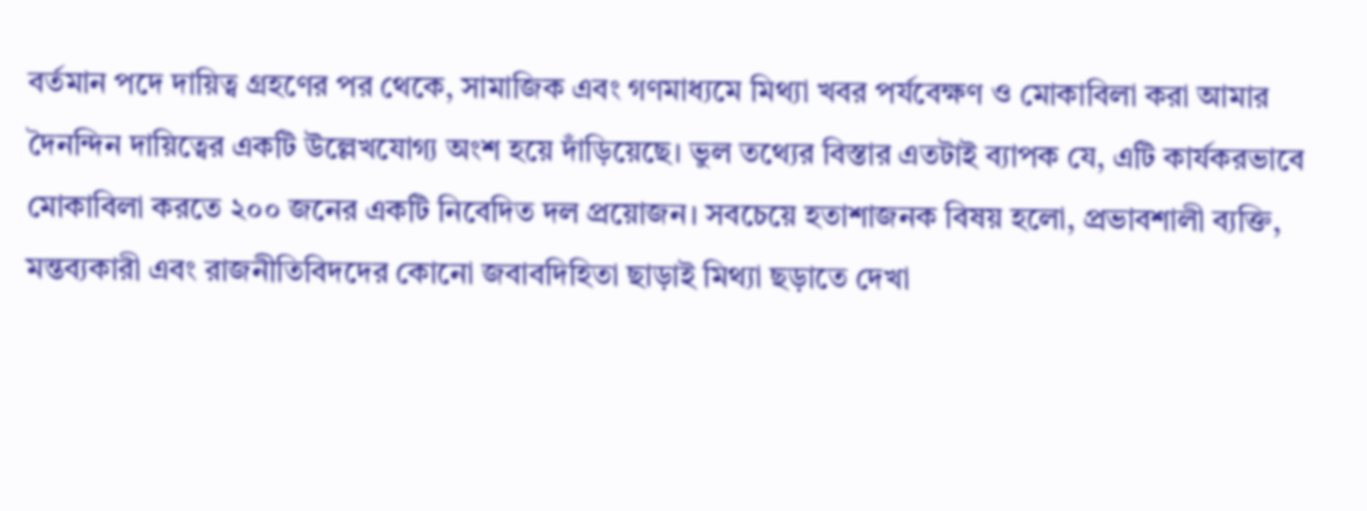বর্তমান পদে দায়িত্ব গ্রহণের পর থেকে, সামাজিক এবং গণমাধ্যমে মিথ্যা খবর পর্যবেক্ষণ ও মোকাবিলা করা আমার দৈনন্দিন দায়িত্বের একটি উল্লেখযোগ্য অংশ হয়ে দাঁড়িয়েছে। ভুল তথ্যের বিস্তার এতটাই ব্যাপক যে, এটি কার্যকরভাবে মোকাবিলা করতে ২০০ জনের একটি নিবেদিত দল প্রয়োজন। সবচেয়ে হতাশাজনক বিষয় হলো, প্রভাবশালী ব্যক্তি, মন্তব্যকারী এবং রাজনীতিবিদদের কোনো জবাবদিহিতা ছাড়াই মিথ্যা ছড়াতে দেখা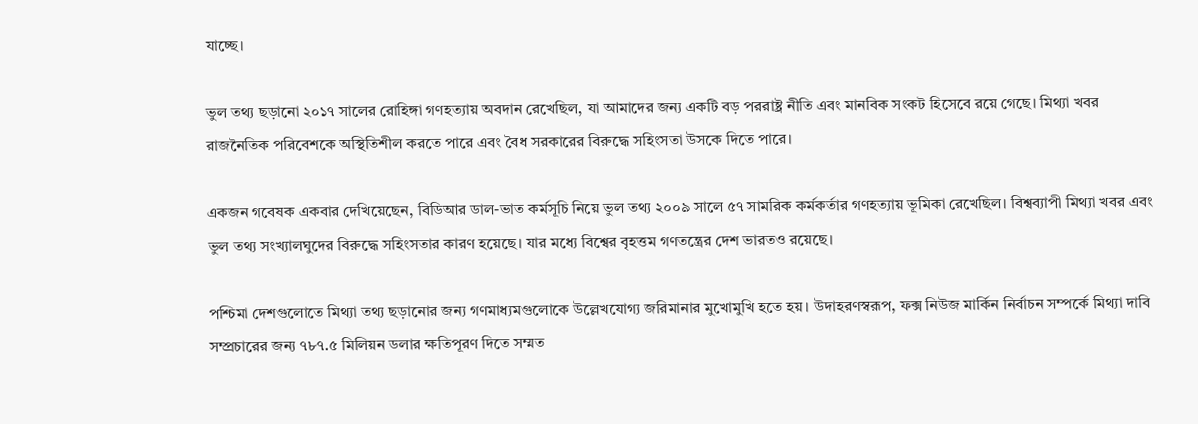যাচ্ছে।

ভুল তথ্য ছড়ানো ২০১৭ সালের রোহিঙ্গা গণহত্যায় অবদান রেখেছিল, যা আমাদের জন্য একটি বড় পররাষ্ট্র নীতি এবং মানবিক সংকট হিসেবে রয়ে গেছে। মিথ্যা খবর রাজনৈতিক পরিবেশকে অস্থিতিশীল করতে পারে এবং বৈধ সরকারের বিরুদ্ধে সহিংসতা উসকে দিতে পারে।

একজন গবেষক একবার দেখিয়েছেন, বিডিআর ডাল-ভাত কর্মসূচি নিয়ে ভুল তথ্য ২০০৯ সালে ৫৭ সামরিক কর্মকর্তার গণহত্যায় ভূমিকা রেখেছিল। বিশ্বব্যাপী মিথ্যা খবর এবং ভুল তথ্য সংখ্যালঘুদের বিরুদ্ধে সহিংসতার কারণ হয়েছে। যার মধ্যে বিশ্বের বৃহত্তম গণতন্ত্রের দেশ ভারতও রয়েছে।

পশ্চিমা দেশগুলোতে মিথ্যা তথ্য ছড়ানোর জন্য গণমাধ্যমগুলোকে উল্লেখযোগ্য জরিমানার মুখোমুখি হতে হয়। উদাহরণস্বরূপ, ফক্স নিউজ মার্কিন নির্বাচন সম্পর্কে মিথ্যা দাবি সম্প্রচারের জন্য ৭৮৭.৫ মিলিয়ন ডলার ক্ষতিপূরণ দিতে সম্মত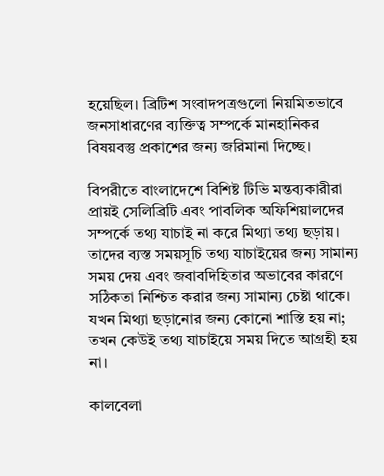হয়েছিল। ব্রিটিশ সংবাদপত্রগুলো নিয়মিতভাবে জনসাধারণের ব্যক্তিত্ব সম্পর্কে মানহানিকর বিষয়বস্তু প্রকাশের জন্য জরিমানা দিচ্ছে।

বিপরীতে বাংলাদেশে বিশিষ্ট টিভি মন্তব্যকারীরা প্রায়ই সেলিব্রিটি এবং পাবলিক অফিশিয়ালদের সম্পর্কে তথ্য যাচাই না করে মিথ্যা তথ্য ছড়ায়। তাদের ব্যস্ত সময়সূচি তথ্য যাচাইয়ের জন্য সামান্য সময় দেয় এবং জবাবদিহিতার অভাবের কারণে সঠিকতা নিশ্চিত করার জন্য সামান্য চেষ্টা থাকে। যখন মিথ্যা ছড়ানোর জন্য কোনো শাস্তি হয় না; তখন কেউই তথ্য যাচাইয়ে সময় দিতে আগ্রহী হয় না।

কালবেলা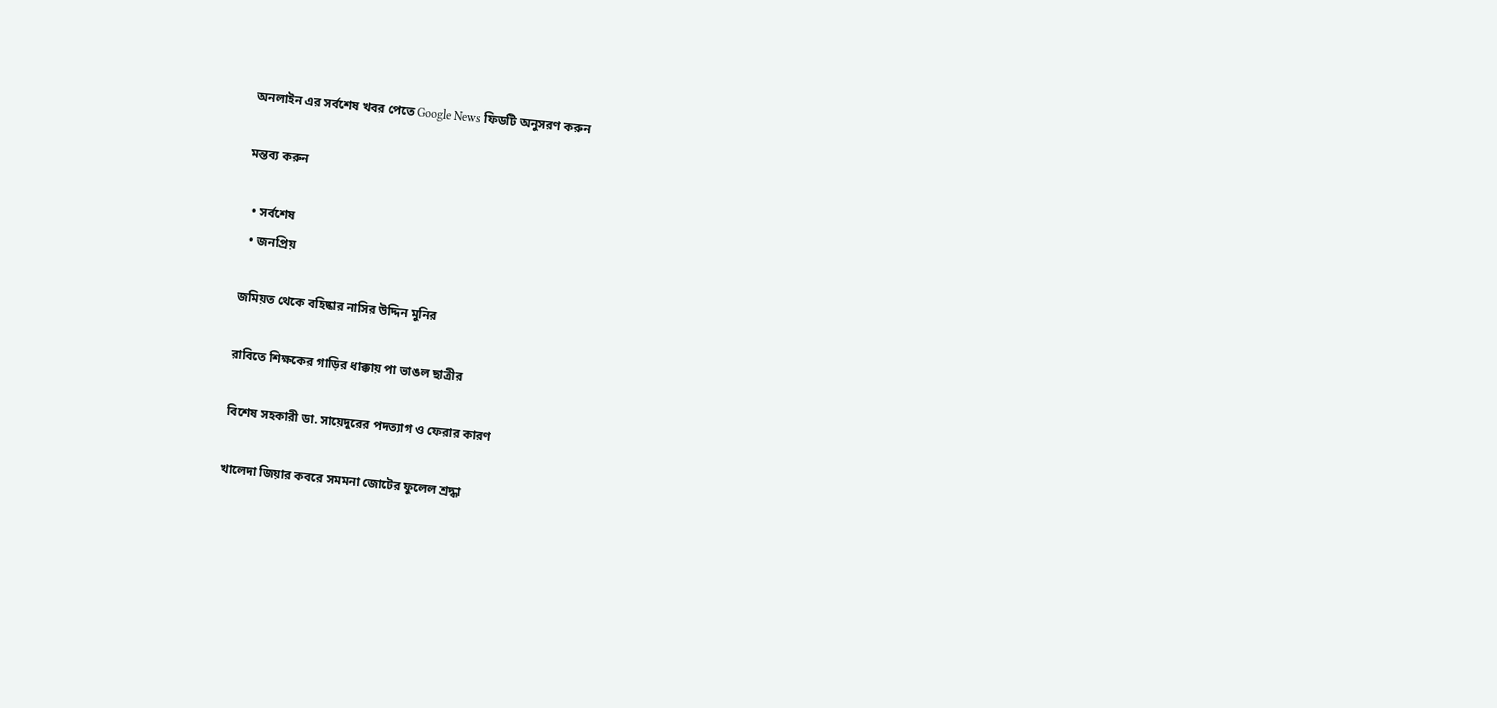অনলাইন এর সর্বশেষ খবর পেতে Google News ফিডটি অনুসরণ করুন

মন্তব্য করুন

  • সর্বশেষ
  • জনপ্রিয়

জমিয়ত থেকে বহিষ্কার নাসির উদ্দিন মুনির

রাবিতে শিক্ষকের গাড়ির ধাক্কায় পা ভাঙল ছাত্রীর

বিশেষ সহকারী ডা. সায়েদুরের পদত্যাগ ও ফেরার কারণ

খালেদা জিয়ার কবরে সমমনা জোটের ফুলেল শ্রদ্ধা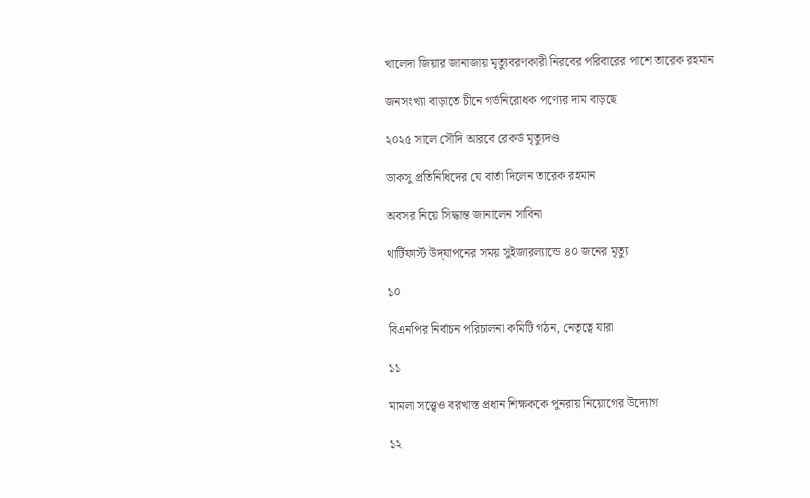খালেদা জিয়ার জানাজায় মৃত্যুবরণকারী নিরবের পরিবারের পাশে তারেক রহমান

জনসংখ্যা বাড়াতে চীনে গর্ভনিরোধক পণ্যের দাম বাড়ছে

২০২৫ সালে সৌদি আরবে রেকর্ড মৃত্যুদণ্ড

ডাকসু প্রতিনিধিদের যে বার্তা দিলেন তারেক রহমান

অবসর নিয়ে সিদ্ধান্ত জানালেন সাবিনা

থার্টিফার্স্ট উদ্‌যাপনের সময় সুইজারল্যান্ডে ৪০ জনের মৃত্যু

১০

বিএনপির নির্বাচন পরিচালনা কমিটি গঠন, নেতৃত্বে যারা

১১

মামলা সত্ত্বেও বরখাস্ত প্রধান শিক্ষককে পুনরায় নিয়োগের উদ্যোগ

১২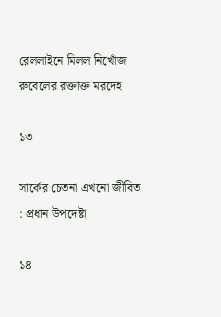রেললাইনে মিলল নিখোঁজ রুবেলের রক্তাক্ত মরদেহ

১৩

সার্কের চেতনা এখনো জীবিত : প্রধান উপদেষ্টা

১৪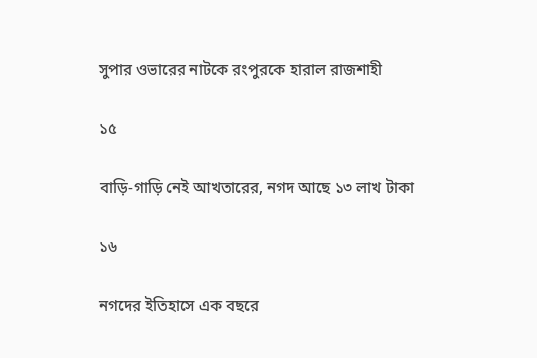সুপার ওভারের নাটকে রংপুরকে হারাল রাজশাহী

১৫

বাড়ি-গাড়ি নেই আখতারের, নগদ আছে ১৩ লাখ টাকা

১৬

নগদের ইতিহাসে এক বছরে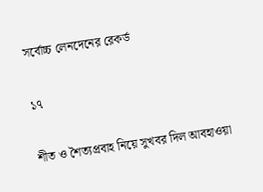সর্বোচ্চ লেনদেনের রেকর্ড

১৭

শীত ও শৈত্যপ্রবাহ নিয়ে সুখবর দিল আবহাওয়া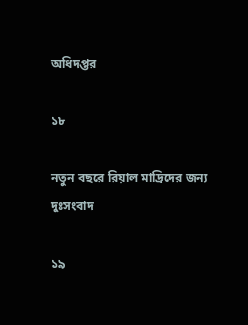অধিদপ্তর

১৮

নতুন বছরে রিয়াল মাদ্রিদের জন্য দুঃসংবাদ

১৯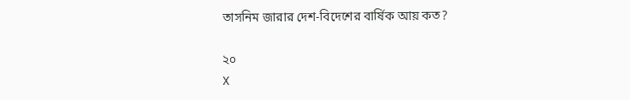তাসনিম জারার দেশ-বিদেশের বার্ষিক আয় কত?

২০
X